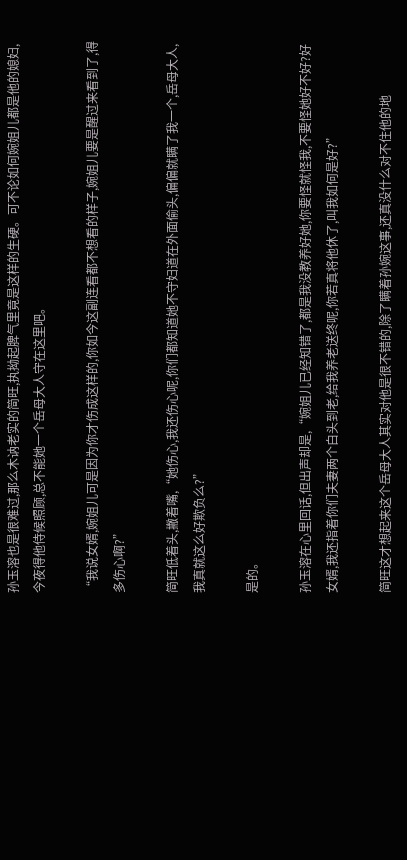孙玉溶也是很难过,那么木讷老实的简旺,执拗起脾气里竟是这样的生硬。可不论如何婉姐儿都是他的媳妇,今夜得他侍候照顾,总不能她一个岳母大人守在这里吧。

“我说女婿,婉姐儿可是因为你才伤成这样的,你如今这副连看都不想看的样子,婉姐儿要是醒过来看到了,得多伤心啊?”

简旺低着头,撇着嘴,“她伤心,我还伤心呢,你们都知道她不守妇道在外面偷头,偏偏就瞒了我一个,岳母大人,我真就这么好欺负么?”

是的。

孙玉溶在心里回话,但出声却是,“婉姐儿已经知错了,都是我没教养好她,你要怪就怪我,不要怪她好不好?好女婿,我还指着你们夫妻两个白头到老,给我养老送终呢,你若真将他休了,叫我如何是好?”

简旺这才想起来这个岳母大人其实对他是很不错的,除了瞒着孙婉这事,还真没什么对不住他的地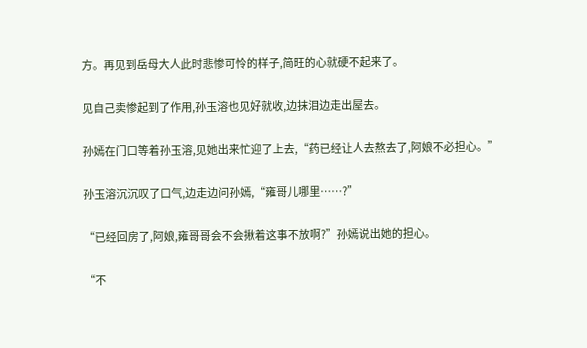方。再见到岳母大人此时悲惨可怜的样子,简旺的心就硬不起来了。

见自己卖惨起到了作用,孙玉溶也见好就收,边抹泪边走出屋去。

孙嫣在门口等着孙玉溶,见她出来忙迎了上去,“药已经让人去熬去了,阿娘不必担心。”

孙玉溶沉沉叹了口气,边走边问孙嫣,“雍哥儿哪里……?”

“已经回房了,阿娘,雍哥哥会不会揪着这事不放啊?”孙嫣说出她的担心。

“不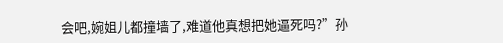会吧,婉姐儿都撞墙了,难道他真想把她逼死吗?”孙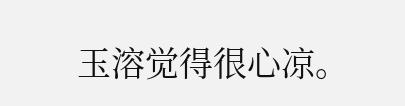玉溶觉得很心凉。